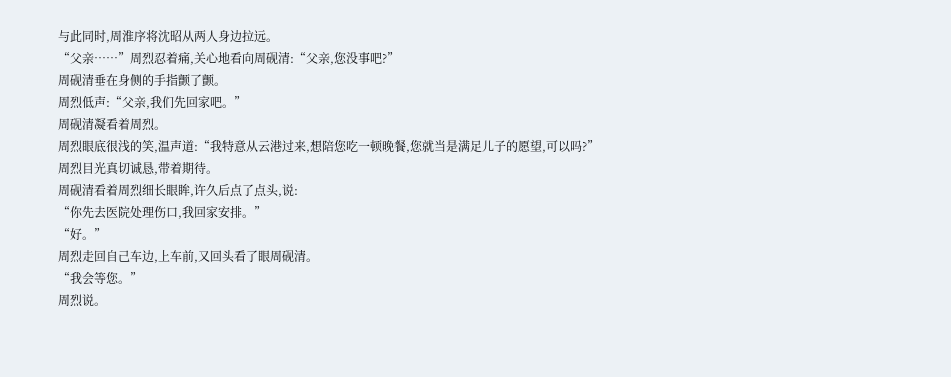与此同时,周淮序将沈昭从两人身边拉远。
“父亲……”周烈忍着痛,关心地看向周砚清:“父亲,您没事吧?”
周砚清垂在身侧的手指颤了颤。
周烈低声:“父亲,我们先回家吧。”
周砚清凝看着周烈。
周烈眼底很浅的笑,温声道:“我特意从云港过来,想陪您吃一顿晚餐,您就当是满足儿子的愿望,可以吗?”
周烈目光真切诚恳,带着期待。
周砚清看着周烈细长眼眸,许久后点了点头,说:
“你先去医院处理伤口,我回家安排。”
“好。”
周烈走回自己车边,上车前,又回头看了眼周砚清。
“我会等您。”
周烈说。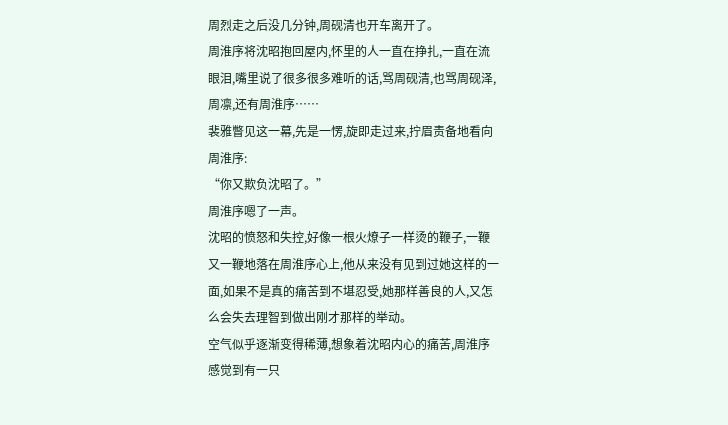周烈走之后没几分钟,周砚清也开车离开了。
周淮序将沈昭抱回屋内,怀里的人一直在挣扎,一直在流眼泪,嘴里说了很多很多难听的话,骂周砚清,也骂周砚泽,周凛,还有周淮序……
裴雅瞥见这一幕,先是一愣,旋即走过来,拧眉责备地看向周淮序:
“你又欺负沈昭了。”
周淮序嗯了一声。
沈昭的愤怒和失控,好像一根火燎子一样烫的鞭子,一鞭又一鞭地落在周淮序心上,他从来没有见到过她这样的一面,如果不是真的痛苦到不堪忍受,她那样善良的人,又怎么会失去理智到做出刚才那样的举动。
空气似乎逐渐变得稀薄,想象着沈昭内心的痛苦,周淮序感觉到有一只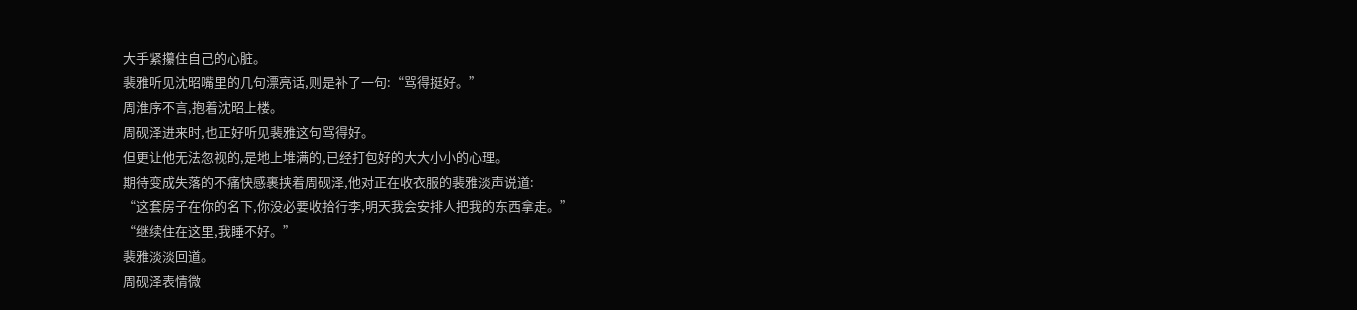大手紧攥住自己的心脏。
裴雅听见沈昭嘴里的几句漂亮话,则是补了一句:“骂得挺好。”
周淮序不言,抱着沈昭上楼。
周砚泽进来时,也正好听见裴雅这句骂得好。
但更让他无法忽视的,是地上堆满的,已经打包好的大大小小的心理。
期待变成失落的不痛快感裹挟着周砚泽,他对正在收衣服的裴雅淡声说道:
“这套房子在你的名下,你没必要收拾行李,明天我会安排人把我的东西拿走。”
“继续住在这里,我睡不好。”
裴雅淡淡回道。
周砚泽表情微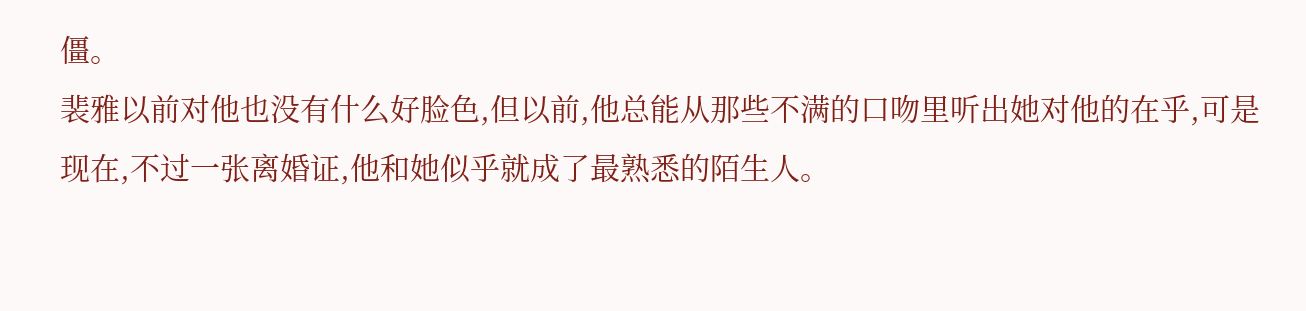僵。
裴雅以前对他也没有什么好脸色,但以前,他总能从那些不满的口吻里听出她对他的在乎,可是现在,不过一张离婚证,他和她似乎就成了最熟悉的陌生人。